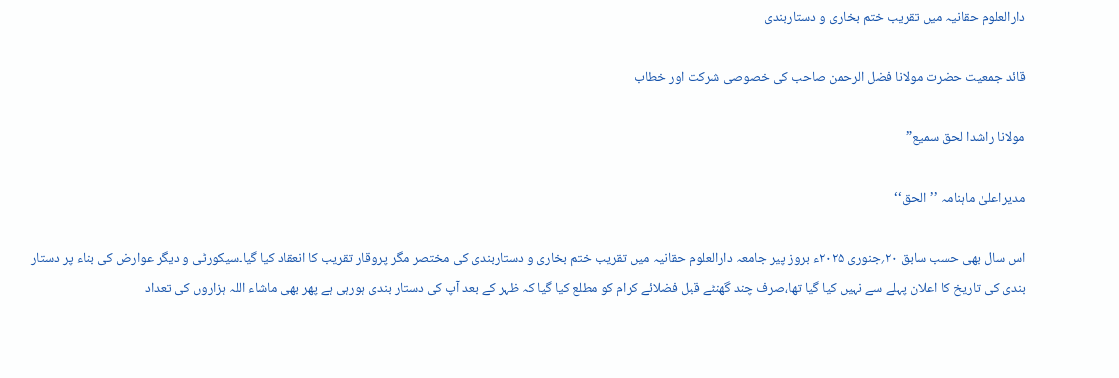دارالعلوم حقانیہ میں تقریب ختم بخاری و دستاربندی

قائد جمعیت حضرت مولانا فضل الرحمن صاحب کی خصوصی شرکت اور خطاب

مولانا راشدا لحق سمیع”

مدیراعلیٰ ماہنامہ ’’الحق‘‘

اس سال بھی حسب سابق ۲۰؍جنوری ۲۰۲۵ء بروز پیر جامعہ دارالعلوم حقانیہ میں تقریب ختم بخاری و دستاربندی کی مختصر مگر پروقار تقریب کا انعقاد کیا گیا۔سیکورٹی و دیگر عوارض کی بناء پر دستار بندی کی تاریخ کا اعلان پہلے سے نہیں کیا گیا تھا،صرف چند گھنٹے قبل فضلائے کرام کو مطلع کیا گیا کہ ظہر کے بعد آپ کی دستار بندی ہورہی ہے پھر بھی ماشاء اللہ ہزاروں کی تعداد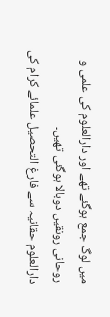میں لوگ جمع ہوگئے تھے اور دارالعلوم کی علمی و روحانی رونقیں دوبالا ہوگئی تھیں۔
دارالعلوم حقانیہ سے فارغ التحصیل علمائے کرام کی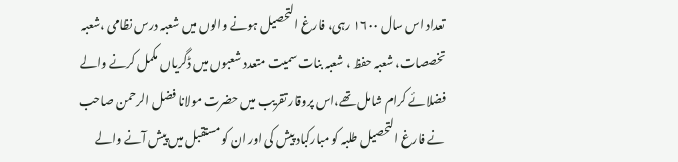تعداد اس سال ۱۶۰۰ رہی، فارغ التحصیل ہونے والوں میں شعبہ درس نظامی ،شعبہ تخصصات، شعبہ حفظ ، شعبہ بنات سمیت متعدد شعبوں میں ڈگریاں مکمل کرنے والے فضلائے کرام شامل تھے،اس پروقار تقریب میں حضرت مولانا فضل الرحمن صاحب نے فارغ التحصیل طلبہ کو مبارکباد پیش کی اور ان کو مستقبل میں پیش آنے والے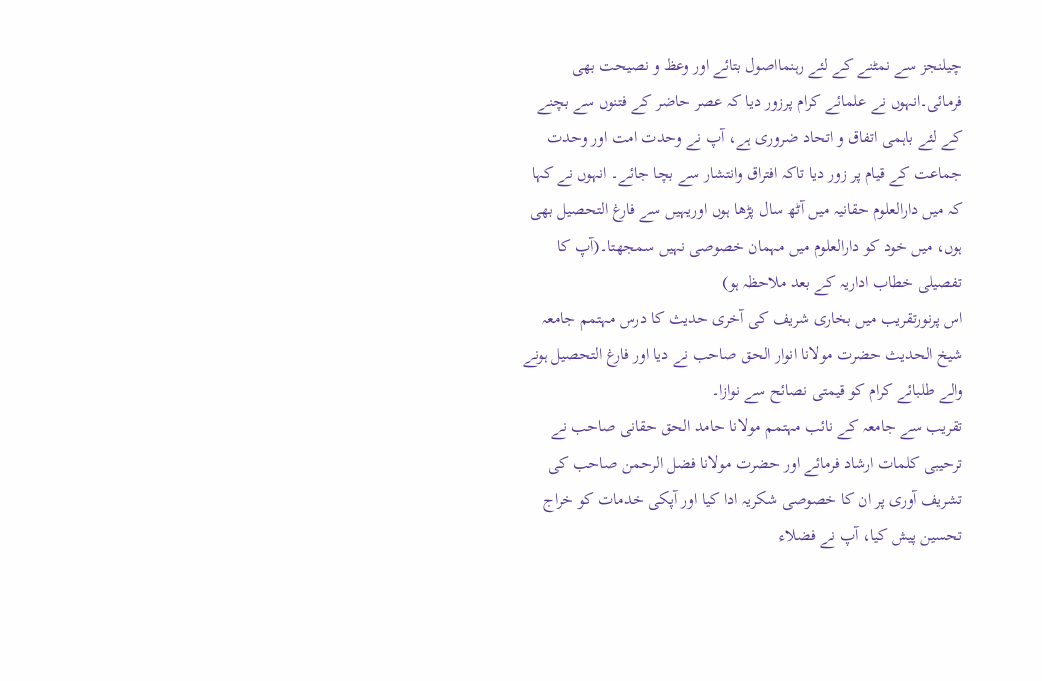چیلنجز سے نمٹنے کے لئے رہنمااصول بتائے اور وعظ و نصیحت بھی فرمائی۔انہوں نے علمائے کرام پرزور دیا کہ عصر حاضر کے فتنوں سے بچنے کے لئے باہمی اتفاق و اتحاد ضروری ہے، آپ نے وحدت امت اور وحدت جماعت کے قیام پر زور دیا تاکہ افتراق وانتشار سے بچا جائے۔ انہوں نے کہا کہ میں دارالعلوم حقانیہ میں آٹھ سال پڑھا ہوں اوریہیں سے فارغ التحصیل بھی ہوں، میں خود کو دارالعلوم میں مہمان خصوصی نہیں سمجھتا۔(آپ کا تفصیلی خطاب اداریہ کے بعد ملاحظہ ہو)
اس پرنورتقریب میں بخاری شریف کی آخری حدیث کا درس مہتمم جامعہ شیخ الحدیث حضرت مولانا انوار الحق صاحب نے دیا اور فارغ التحصیل ہونے والے طلبائے کرام کو قیمتی نصائح سے نوازا۔
تقریب سے جامعہ کے نائب مہتمم مولانا حامد الحق حقانی صاحب نے ترحیبی کلمات ارشاد فرمائے اور حضرت مولانا فضل الرحمن صاحب کی تشریف آوری پر ان کا خصوصی شکریہ ادا کیا اور آپکی خدمات کو خراج تحسین پیش کیا، آپ نے فضلاء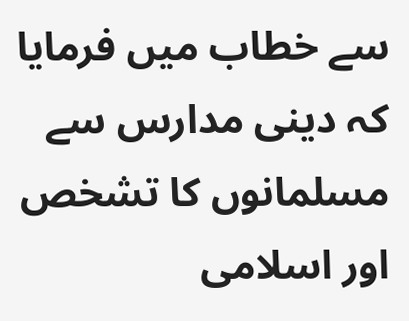سے خطاب میں فرمایا کہ دینی مدارس سے مسلمانوں کا تشخص اور اسلامی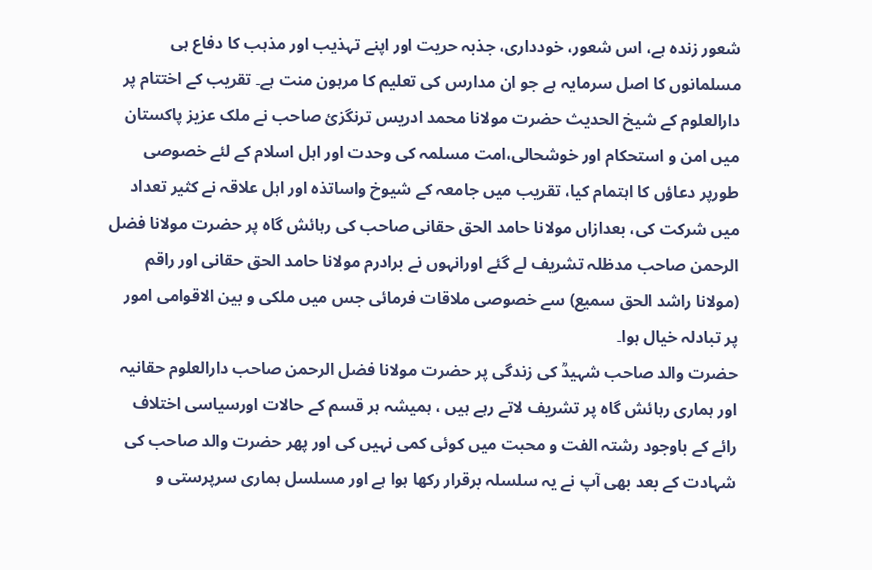شعور زندہ ہے، اس شعور، خودداری، جذبہ حریت اور اپنے تہذیب اور مذہب کا دفاع ہی مسلمانوں کا اصل سرمایہ ہے جو ان مدارس کی تعلیم کا مرہون منت ہے۔ تقریب کے اختتام پر دارالعلوم کے شیخ الحدیث حضرت مولانا محمد ادریس ترنگزئ صاحب نے ملک عزیز پاکستان میں امن و استحکام اور خوشحالی،امت مسلمہ کی وحدت اور اہل اسلام کے لئے خصوصی طورپر دعاؤں کا اہتمام کیا، تقریب میں جامعہ کے شیوخ واساتذہ اور اہل علاقہ نے کثیر تعداد میں شرکت کی، بعدازاں مولانا حامد الحق حقانی صاحب کی رہائش گاہ پر حضرت مولانا فضل الرحمن صاحب مدظلہ تشریف لے گئے اورانہوں نے برادرم مولانا حامد الحق حقانی اور راقم (مولانا راشد الحق سمیع) سے خصوصی ملاقات فرمائی جس میں ملکی و بین الاقوامی امور پر تبادلہ خیال ہوا۔
حضرت والد صاحب شہیدؒ کی زندگی پر حضرت مولانا فضل الرحمن صاحب دارالعلوم حقانیہ اور ہماری رہائش گاہ پر تشریف لاتے رہے ہیں ، ہمیشہ ہر قسم کے حالات اورسیاسی اختلاف رائے کے باوجود رشتہ الفت و محبت میں کوئی کمی نہیں کی اور پھر حضرت والد صاحب کی شہادت کے بعد بھی آپ نے یہ سلسلہ برقرار رکھا ہوا ہے اور مسلسل ہماری سرپرستی و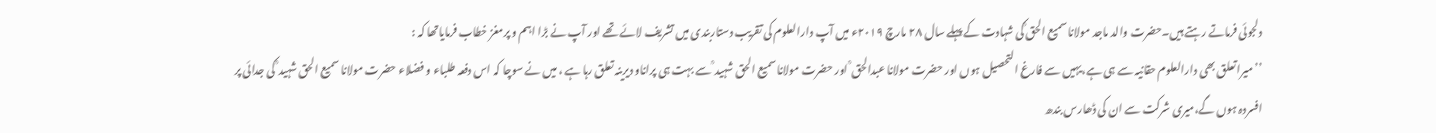دلجوئی فرماتے رہتے ہیں۔حضرت والد ماجد مولانا سمیع الحق ؒکی شہادت کے پہلے سال ۲۸ مارچ ۲۰۱۹ء میں آپ دارالعلوم کی تقریب دستاربندی میں تشریف لائے تھے اور آپ نے بڑا اہم و پرمغز خطاب فرمایاتھا کہ :
’’میرا تعلق بھی دارالعلوم حقانیہ سے ہی ہے،یہیں سے فارغ التحصیل ہوں اور حضرت مولانا عبدالحق ؒ اور حضرت مولانا سمیع الحق شہید ؒ سے بہت ہی پراناو دیرینہ تعلق رہا ہے ، میں نے سوچا کہ اس دفعہ طلباء و فضلاء حضرت مولانا سمیع الحق شہید ؒ کی جدائی پر افسردہ ہوں گے،میری شرکت سے ان کی ڈھارس بندھ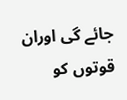جائے گی اوران قوتوں کو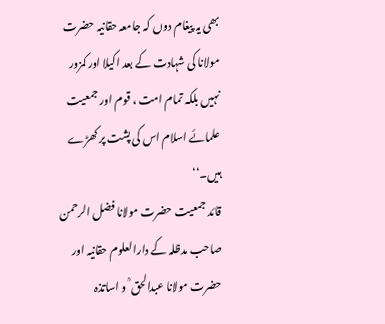بھی یہ پیغام دوں کہ جامعہ حقانیہ حضرت مولانا کی شہادت کے بعد اکیلا اور کمزور نہیں بلکہ تمام امت ، قوم اور جمعیت علمائے اسلام اس کی پشت پر کھڑے ہیں۔‘‘
قائد جمعیت حضرت مولانا فضل الرحمن صاحب مدظلہ کے دارالعلوم حقانیہ اور حضرت مولانا عبدالحق ؒ و اساتذہ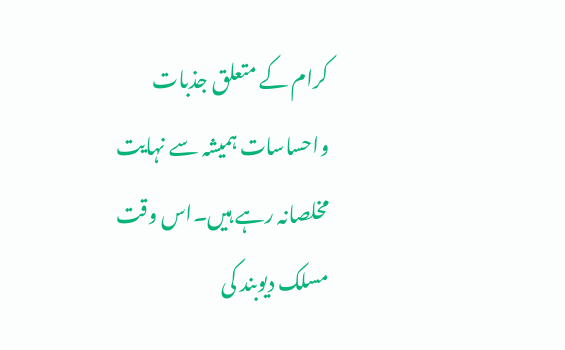کرام کے متعلق جذبات واحساسات ہمیشہ سے نہایت مخلصانہ رہے ہیں۔اس وقت مسلک دیوبند کی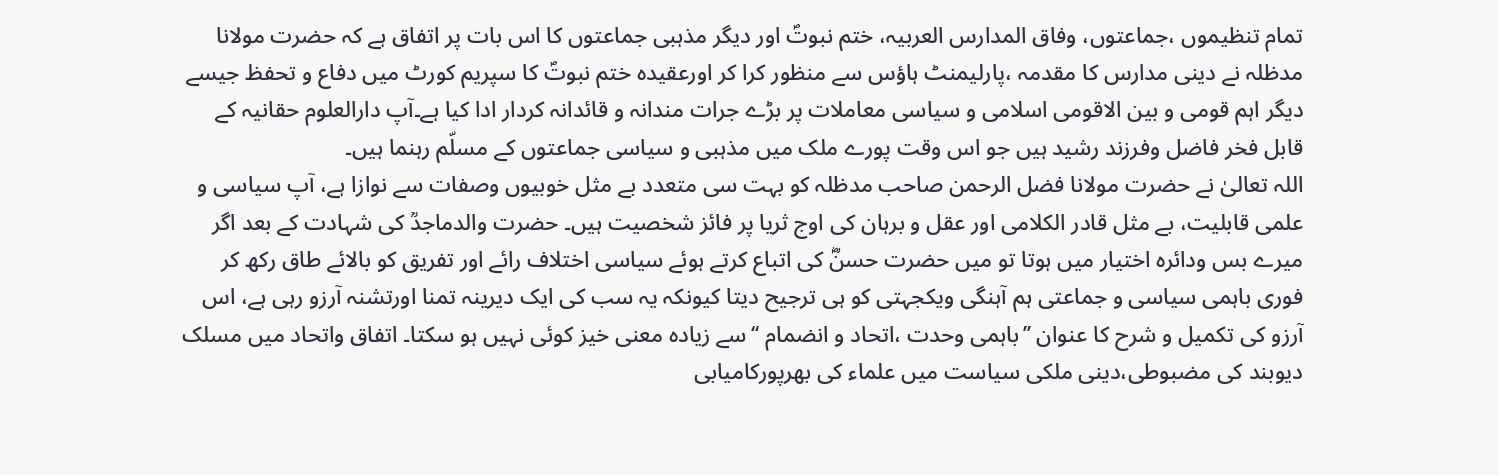تمام تنظیموں ،جماعتوں، وفاق المدارس العربیہ، ختم نبوتؐ اور دیگر مذہبی جماعتوں کا اس بات پر اتفاق ہے کہ حضرت مولانا مدظلہ نے دینی مدارس کا مقدمہ ،پارلیمنٹ ہاؤس سے منظور کرا کر اورعقیدہ ختم نبوتؐ کا سپریم کورٹ میں دفاع و تحفظ جیسے دیگر اہم قومی و بین الاقومی اسلامی و سیاسی معاملات پر بڑے جرات مندانہ و قائدانہ کردار ادا کیا ہے۔آپ دارالعلوم حقانیہ کے قابل فخر فاضل وفرزند رشید ہیں جو اس وقت پورے ملک میں مذہبی و سیاسی جماعتوں کے مسلّم رہنما ہیں۔
اللہ تعالیٰ نے حضرت مولانا فضل الرحمن صاحب مدظلہ کو بہت سی متعدد بے مثل خوبیوں وصفات سے نوازا ہے، آپ سیاسی و علمی قابلیت، بے مثل قادر الکلامی اور عقل و برہان کی اوج ثریا پر فائز شخصیت ہیں۔ حضرت والدماجدؒ کی شہادت کے بعد اگر میرے بس ودائرہ اختیار میں ہوتا تو میں حضرت حسنؓ کی اتباع کرتے ہوئے سیاسی اختلاف رائے اور تفریق کو بالائے طاق رکھ کر فوری باہمی سیاسی و جماعتی ہم آہنگی ویکجہتی کو ہی ترجیح دیتا کیونکہ یہ سب کی ایک دیرینہ تمنا اورتشنہ آرزو رہی ہے، اس آرزو کی تکمیل و شرح کا عنوان ’’باہمی وحدت ،اتحاد و انضمام ‘‘سے زیادہ معنی خیز کوئی نہیں ہو سکتا۔ اتفاق واتحاد میں مسلک دیوبند کی مضبوطی،دینی ملکی سیاست میں علماء کی بھرپورکامیابی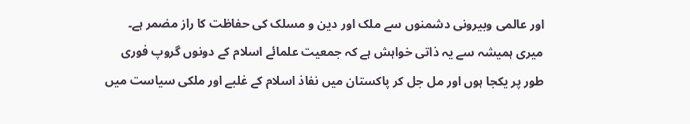اور عالمی وبیرونی دشمنوں سے ملک اور دین و مسلک کی حفاظت کا راز مضمر ہے۔
میری ہمیشہ سے یہ ذاتی خواہش ہے کہ جمعیت علمائے اسلام کے دونوں گروپ فوری طور پر یکجا ہوں اور مل جل کر پاکستان میں نفاذ اسلام کے غلبے اور ملکی سیاست میں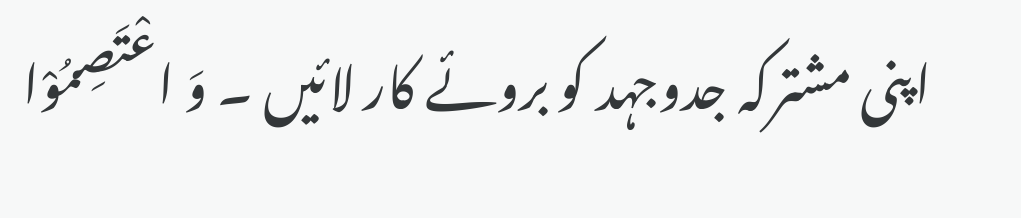اپنی مشترکہ جدوجہد کو بروئے کار لائیں ۔ وَ اعْتَصِمُوْا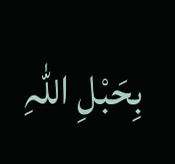بِحَبْلِ اللّٰہِ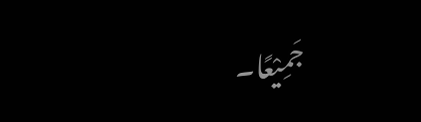جَمِیْعًا۔